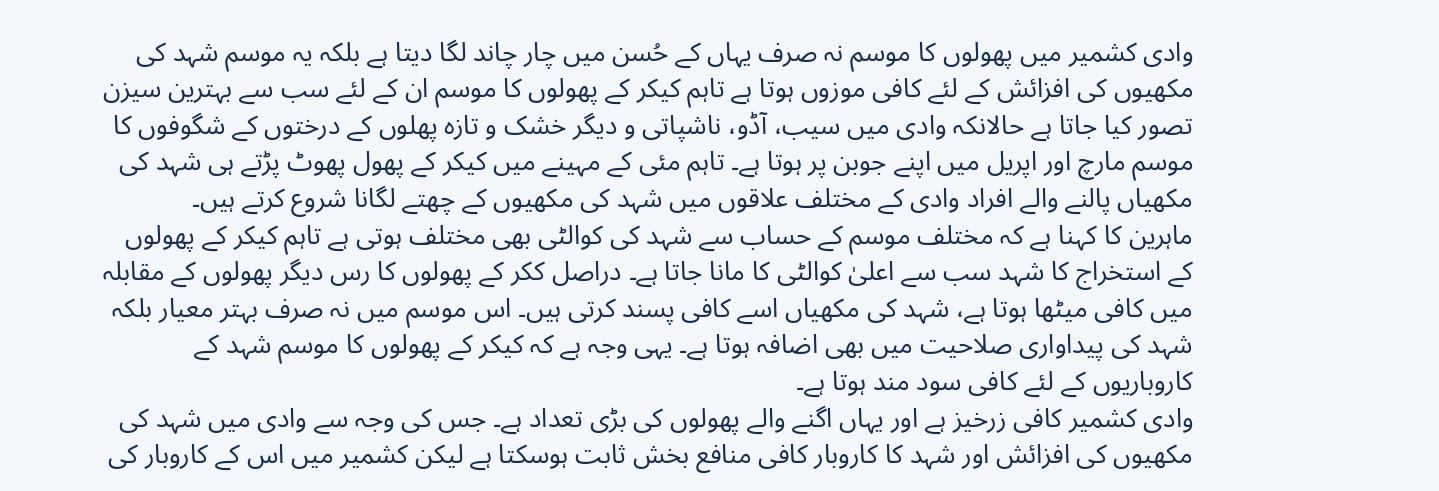وادی کشمیر میں پھولوں کا موسم نہ صرف یہاں کے حُسن میں چار چاند لگا دیتا ہے بلکہ یہ موسم شہد کی مکھیوں کی افزائش کے لئے کافی موزوں ہوتا ہے تاہم کیکر کے پھولوں کا موسم ان کے لئے سب سے بہترین سیزن تصور کیا جاتا ہے حالانکہ وادی میں سیب، آڈو، ناشپاتی و دیگر خشک و تازہ پھلوں کے درختوں کے شگوفوں کا موسم مارچ اور اپریل میں اپنے جوبن پر ہوتا ہے۔ تاہم مئی کے مہینے میں کیکر کے پھول پھوٹ پڑتے ہی شہد کی مکھیاں پالنے والے افراد وادی کے مختلف علاقوں میں شہد کی مکھیوں کے چھتے لگانا شروع کرتے ہیں۔
ماہرین کا کہنا ہے کہ مختلف موسم کے حساب سے شہد کی کوالٹی بھی مختلف ہوتی ہے تاہم کیکر کے پھولوں کے استخراج کا شہد سب سے اعلیٰ کوالٹی کا مانا جاتا ہے۔ دراصل ککر کے پھولوں کا رس دیگر پھولوں کے مقابلہ میں کافی میٹھا ہوتا ہے، شہد کی مکھیاں اسے کافی پسند کرتی ہیں۔ اس موسم میں نہ صرف بہتر معیار بلکہ شہد کی پیداواری صلاحیت میں بھی اضافہ ہوتا ہے۔ یہی وجہ ہے کہ کیکر کے پھولوں کا موسم شہد کے کاروباریوں کے لئے کافی سود مند ہوتا ہے۔
وادی کشمیر کافی زرخیز ہے اور یہاں اگنے والے پھولوں کی بڑی تعداد ہے۔ جس کی وجہ سے وادی میں شہد کی مکھیوں کی افزائش اور شہد کا کاروبار کافی منافع بخش ثابت ہوسکتا ہے لیکن کشمیر میں اس کے کاروبار کی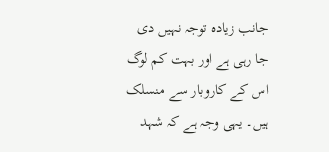جانب زیادہ توجہ نہیں دی جا رہی ہے اور بہت کم لوگ اس کے کاروبار سے منسلک ہیں۔ یہی وجہ ہے کہ شہد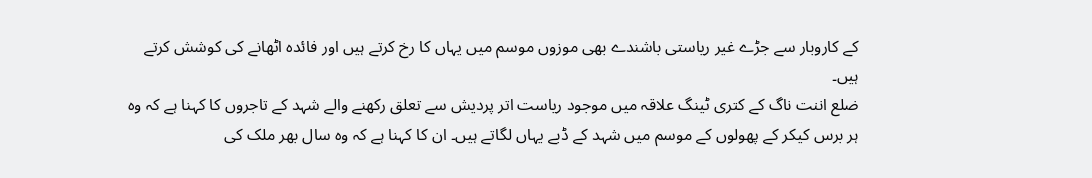کے کاروبار سے جڑے غیر ریاستی باشندے بھی موزوں موسم میں یہاں کا رخ کرتے ہیں اور فائدہ اٹھانے کی کوشش کرتے ہیں۔
ضلع اننت ناگ کے کتری ٹینگ علاقہ میں موجود ریاست اتر پردیش سے تعلق رکھنے والے شہد کے تاجروں کا کہنا ہے کہ وہ ہر برس کیکر کے پھولوں کے موسم میں شہد کے ڈبے یہاں لگاتے ہیں۔ ان کا کہنا ہے کہ وہ سال بھر ملک کی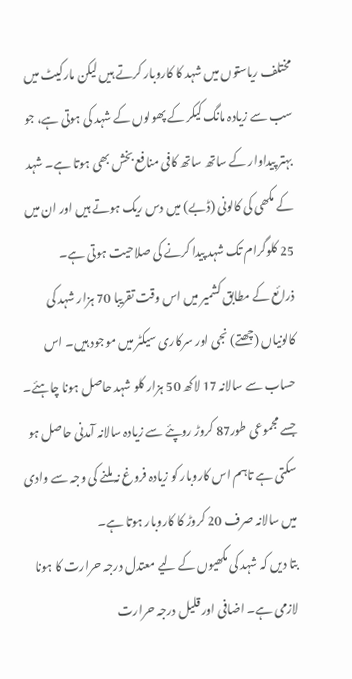مختلف ریاستوں میں شہد کا کاروبار کرتے ہیں لیکن مارکیٹ میں سب سے زیادہ مانگ کیکر کے پھولوں کے شہد کی ہوتی ہے، جو بہتر پیداوار کے ساتھ ساتھ کافی منافع بخش بھی ہوتا ہے۔ شہد کے مکھی کی کالونی (ڈبے) میں دس ریک ہوتے ہیں اور ان میں 25 کلوگرام تک شہد پیدا کرنے کی صلاحیت ہوتی ہے۔
ذرائع کے مطابق کشمیر میں اس وقت تقریبا 70 ہزار شہد کی کالونیاں (چھتے) نجی اور سرکاری سیکٹر میں موجود ہیں۔ اس حساب سے سالانہ 17 لاکھ 50 ہزار کلو شہد حاصل ہونا چاہئے۔ جسے مجموعی طور87 کروڑ روپئے سے زیادہ سالانہ آمدنی حاصل ہو سکتی ہے تاہم اس کاروبار کو زیادہ فروغ نہ ملنے کی وجہ سے وادی میں سالانہ صرف 20 کروڑ کا کاروبار ہوتا ہے۔
بتا دیں کہ شہد کی مکھیوں کے لیے معتدل درجہ حرارت کا ہونا لازمی ہے۔ اضافی اور قلیل درجہ حرارت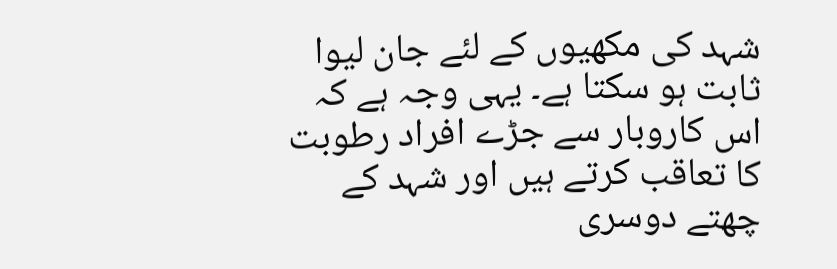شہد کی مکھیوں کے لئے جان لیوا ثابت ہو سکتا ہے۔ یہی وجہ ہے کہ اس کاروبار سے جڑے افراد رطوبت کا تعاقب کرتے ہیں اور شہد کے چھتے دوسری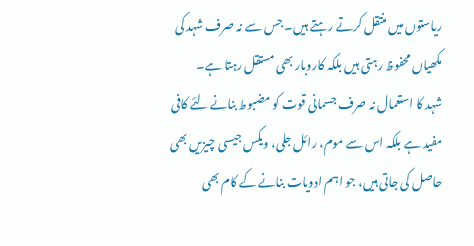ریاستوں میں منتقل کرتے رہتے ہیں۔ جس سے نہ صرف شہد کی مکھیاں محفوظ رہتی ہیں بلکہ کاروبار بھی مستقل رہتا ہے۔
شہد کا استعمال نہ صرف جسمانی قوت کو مضبوط بنانے لئے کافی مفید ہے بلکہ اس سے موم، رائل جلی، ویکس جیسی چیزیں بھی حاصل کی جاتی ہیں، جو اہم ادویات بنانے کے کام بھی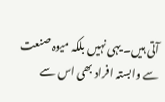آتی ہیں۔ یہی نہیں بلکہ میوہ صنعت سے وابستہ افراد بھی اس سے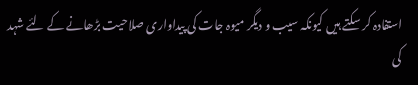استفادہ کر سکتے ہیں کیونکہ سیب و دیگر میوہ جات کی پیداواری صلاحیت بڑھانے کے لئے شہد کی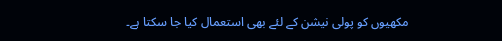مکھیوں کو پولی نیشن کے لئے بھی استعمال کیا جا سکتا ہے۔